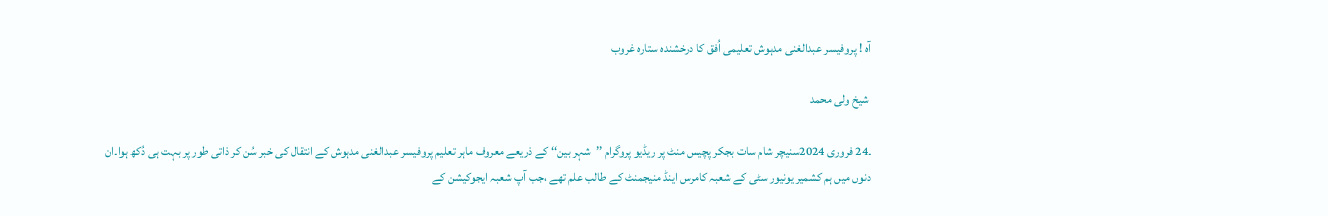آہ ! پروفیسر عبدالغنی مدہوش تعلیمی اُفق کا درخشندہ ستارہ غروب

 شیخ ولی محمد

۔24 فروری 2024سنیچر شام سات بجکر پچیس منٹ پر ریڈیو پروگرام ’’شہر بین‘‘ کے ذریعے معروف ماہر تعلیم پروفیسر عبدالغنی مدہوش کے انتقال کی خبر سُن کر ذاتی طور پر بہت ہی دُکھ ہوا۔ان دنوں میں ہم کشمیر یونیور سٹی کے شعبہ کامرس اینڈ منیجمنٹ کے طالب علم تھے ،جب آپ شعبہ ایجوکیشن کے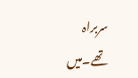سربراہ تھے۔میں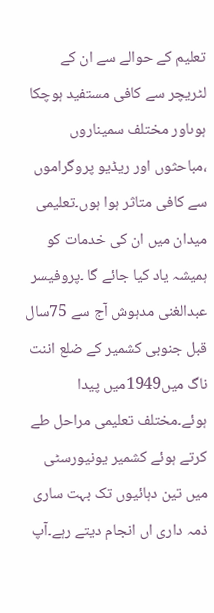تعلیم کے حوالے سے ان کے لٹریچر سے کافی مستفید ہوچکا ہوںاور مختلف سمیناروں ،مباحثوں اور ریڈیو پروگراموں سے کافی متاثر ہوا ہوں۔تعلیمی میدان میں ان کی خدمات کو ہمیشہ یاد کیا جائے گا ۔پروفیسر عبدالغنی مدہوش آج سے 75سال قبل جنوبی کشمیر کے ضلع اننت ناگ میں1949میں پیدا ہوئے۔مختلف تعلیمی مراحل طے کرتے ہوئے کشمیر یونیورسٹی میں تین دہائیوں تک بہت ساری ذمہ داری اں انجام دیتے رہے۔آپ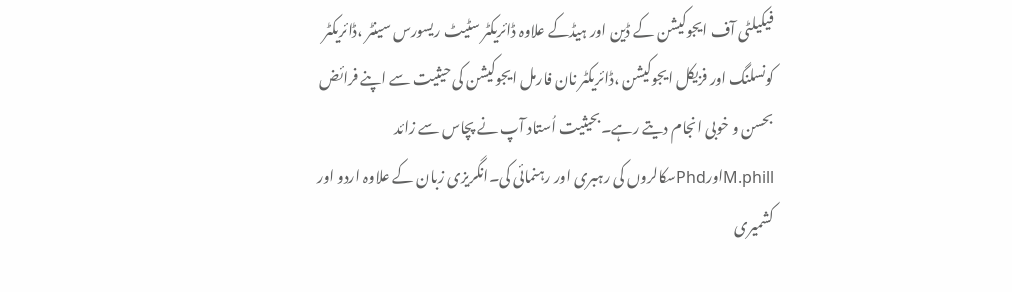فیکیلٹی آف ایجوکیشن کے ڈین اور ہیڈکے علاوہ ڈائریکٹر سٹیٹ ریسورس سینٹر ،ڈائریکٹر کونسلنگ اور فزیکل ایجوکیشن ،ڈائریکٹر نان فارمل ایجوکیشن کی حیثیت سے اپنے فرائض بحسن و خوبی انجام دیتے رہے۔بحیثیت اُستاد آپ نے پچاس سے زائد M.phillاورPhdسکالروں کی رہبری اور رہنمائی کی۔انگریزی زبان کے علاوہ اردو اور کشمیری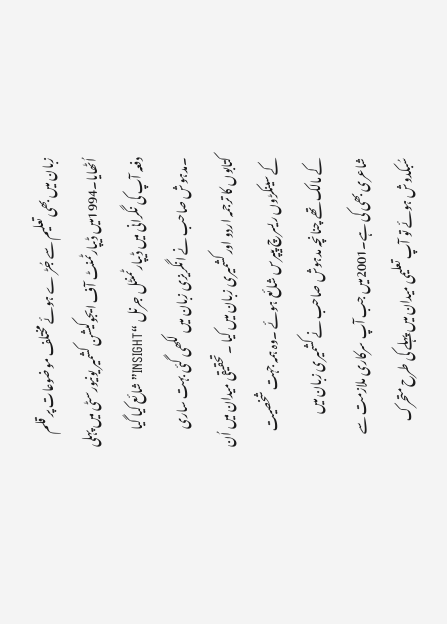زبان میں بھی تعلیم سے جُڑ ے ہوئے مختلف موضوعات پر قلم اُٹھایا۔1994میں ڈیپارٹمنٹ آف ایجوکیشن کشمیر یونیورسٹی میں پہلی دفعہ آپ کی نگرانی میں ڈیپارٹمنٹل جرنل “INSIGHT”شائع کیا گیا ۔مدہوش صاحب نے انگریزی زبان میں لکھی گئی بہت ساری کتابوں کا ترجمہ اردو اور کشمیری زبان میں کیا ۔تحقیقی میدان میں اُن کے سینکڑوں ریسرچ پیپرس شائع ہوئے ۔وہ ہمہ جہت شخصیت کے مالک تھے چنانچہ مدہوش صاحب نے کشمیری زبان میں شاعری بھی کی ہے۔2001میں جب آپ سرکاری ملازمت سے سُبکدوش ہوئے تو آپ تعلیمی میدان میں پہلے کی طرح متحرک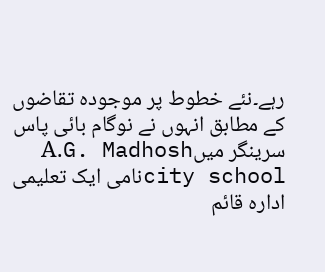رہے۔نئے خطوط پر موجودہ تقاضوں کے مطابق انہوں نے نوگام بائی پاس سرینگر میںA.G. Madhosh city schoolنامی ایک تعلیمی ادارہ قائم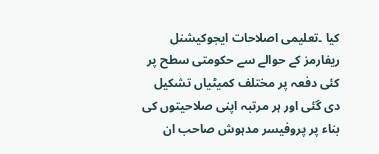کیا ۔تعلیمی اصلاحات ایجوکیشنل ریفارمز کے حوالے سے حکومتی سطح پر کئی دفعہ پر مختلف کمیٹیاں تشکیل دی گئی اور ہر مرتبہ اپنی صلاحیتوں کی بناء پر پروفیسر مدہوش صاحب ان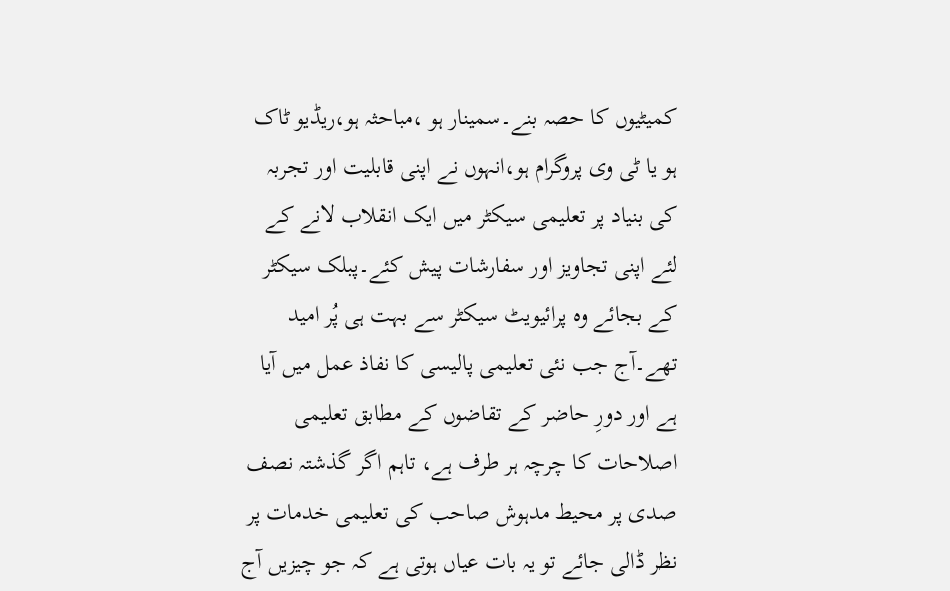کمیٹیوں کا حصہ بنے۔سمینار ہو ،مباحثہ ہو،ریڈیو ٹاک ہو یا ٹی وی پروگرام ہو،انہوں نے اپنی قابلیت اور تجربہ کی بنیاد پر تعلیمی سیکٹر میں ایک انقلاب لانے کے لئے اپنی تجاویز اور سفارشات پیش کئے۔پبلک سیکٹر کے بجائے وہ پرائیویٹ سیکٹر سے بہت ہی پُر امید تھے۔آج جب نئی تعلیمی پالیسی کا نفاذ عمل میں آیا ہے اور دورِ حاضر کے تقاضوں کے مطابق تعلیمی اصلاحات کا چرچہ ہر طرف ہے، تاہم اگر گذشتہ نصف صدی پر محیط مدہوش صاحب کی تعلیمی خدمات پر نظر ڈالی جائے تو یہ بات عیاں ہوتی ہے کہ جو چیزیں آج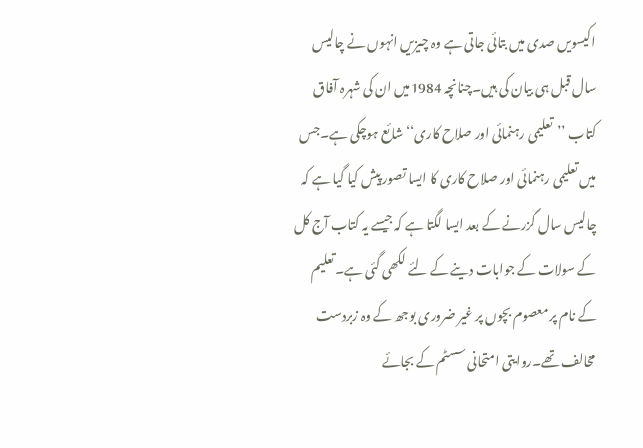اکیسویں صدی میں بتائی جاتی ہے وہ چیزیں انہوں نے چالیس سال قبل ہی بیان کی ہیں۔چنانچہ 1984میں ان کی شہرہ آفاق کتاب ’’تعلیمی رہنمائی اور صلاح کاری‘‘ شائع ہوچکی ہے۔جس میں تعلیمی رہنمائی اور صلاح کاری کا ایسا تصور پیش کیا گیا ہے کہ چالیس سال گزرنے کے بعد ایسا لگتا ہے کہ جیسے یہ کتاب آج کل کے سولات کے جوابات دینے کے لئے لکھی گئی ہے۔تعلیم کے نام پر معصوم بچوں پر غیر ضروری بوجھ کے وہ زبردست مخالف تھے۔روایتی امتحانی سسٹم کے بجائے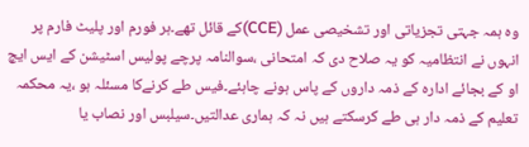وہ ہمہ جہتی تجزیاتی اور تشخیصی عمل (CCE)کے قائل تھے۔ہر فورم اور پلیٹ فارم پر انہوں نے انتظامیہ کو یہ صلاح دی کہ امتحانی ،سوالنامہ پرچے پولیس اسٹیشن کے ایس ایچ او کے بجائے ادارہ کے ذمہ داروں کے پاس ہونے چاہئے۔فیس طے کرنےکا مسئلہ ہو ،یہ محکمہ تعلیم کے ذمہ دار ہی طے کرسکتے ہیں نہ کہ ہماری عدالتیں۔سیلبس اور نصاب یا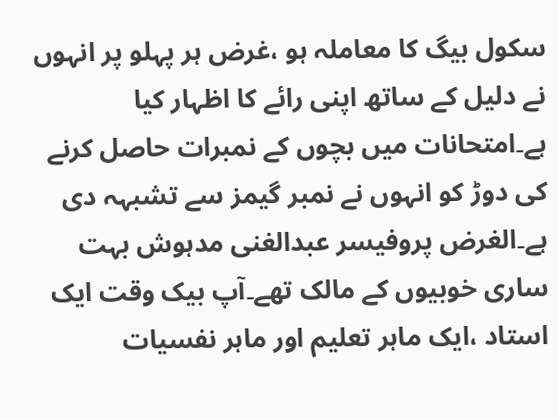سکول بیگ کا معاملہ ہو ،غرض ہر پہلو پر انہوں نے دلیل کے ساتھ اپنی رائے کا اظہار کیا ہے۔امتحانات میں بچوں کے نمبرات حاصل کرنے کی دوڑ کو انہوں نے نمبر گیمز سے تشبہہ دی ہے۔الغرض پروفیسر عبدالغنی مدہوش بہت ساری خوبیوں کے مالک تھے۔آپ بیک وقت ایک استاد ،ایک ماہر تعلیم اور ماہر نفسیات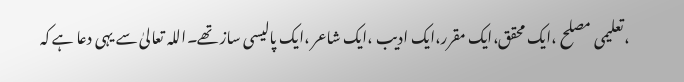،تعلیمی مصلح ،ایک محقق،ایک مقرر،ایک ادیب ،ایک شاعر ،ایک پالیسی ساز تھے۔اللہ تعالیٰ سے یہی دعا ہے کہ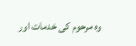وہ مرحوم کی خدمات اور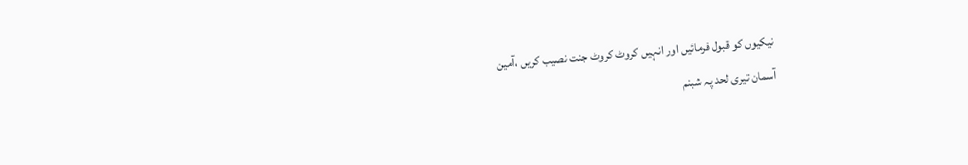نیکیوں کو قبول فرمائیں اور انہیں کروٹ کروٹ جنت نصیب کریں ،آمین
آسمان تیری لحد پہ شبنم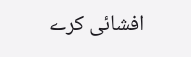افشائی کرے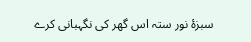سبزۂ نور ستہ اس گھر کی نگہبانی کرے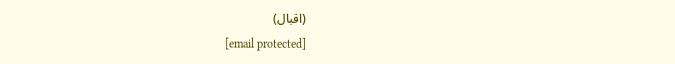(اقبال)
[email protected]